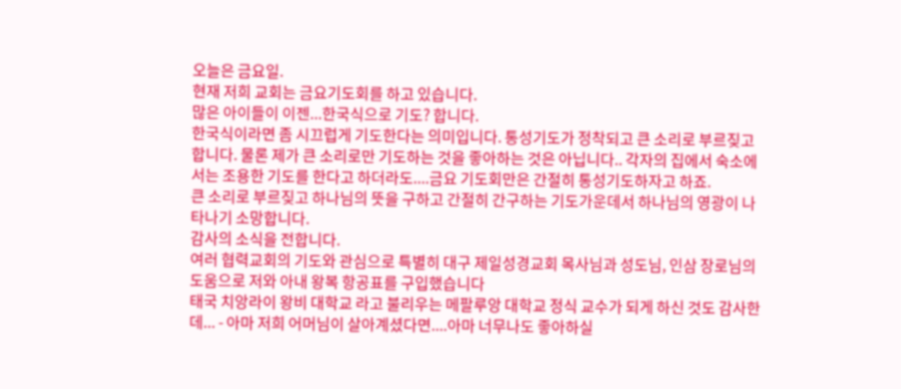오늘은 금요일.
현재 저희 교회는 금요기도회를 하고 있습니다.
많은 아이들이 이젠...한국식으로 기도? 합니다.
한국식이라면 좀 시끄럽게 기도한다는 의미입니다. 통성기도가 정착되고 큰 소리로 부르짖고 합니다. 물론 제가 큰 소리로만 기도하는 것을 좋아하는 것은 아닙니다.. 각자의 집에서 숙소에서는 조용한 기도를 한다고 하더라도....금요 기도회만은 간절히 통성기도하자고 하죠.
큰 소리로 부르짖고 하나님의 뜻을 구하고 간절히 간구하는 기도가운데서 하나님의 영광이 나타나기 소망합니다.
감사의 소식을 전합니다.
여러 협력교회의 기도와 관심으로 특별히 대구 제일성경교회 목사님과 성도님, 인삼 장로님의 도움으로 저와 아내 왕복 항공표를 구입했습니다
태국 치앙라이 왕비 대학교 라고 불리우는 메팔루앙 대학교 정식 교수가 되게 하신 것도 감사한데... - 아마 저희 어머님이 살아계셨다면....아마 너무나도 좋아하실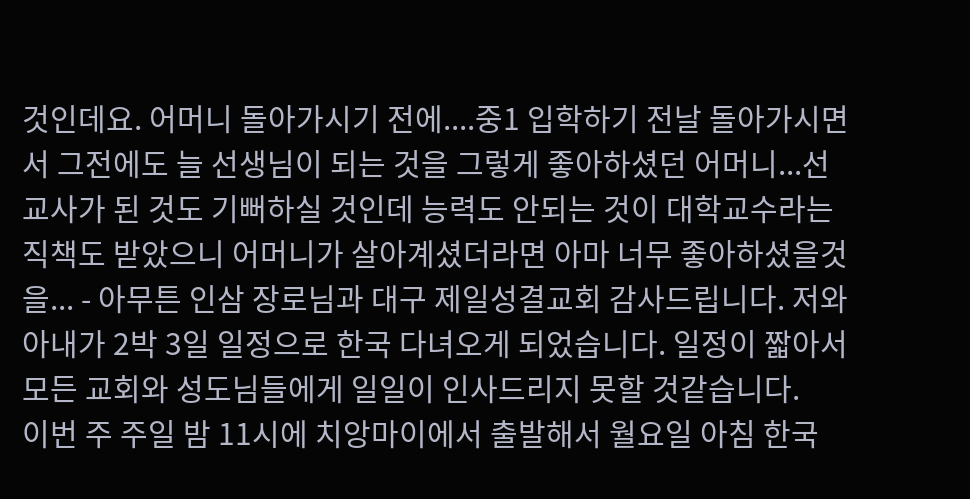것인데요. 어머니 돌아가시기 전에....중1 입학하기 전날 돌아가시면서 그전에도 늘 선생님이 되는 것을 그렇게 좋아하셨던 어머니...선교사가 된 것도 기뻐하실 것인데 능력도 안되는 것이 대학교수라는 직책도 받았으니 어머니가 살아계셨더라면 아마 너무 좋아하셨을것을... - 아무튼 인삼 장로님과 대구 제일성결교회 감사드립니다. 저와 아내가 2박 3일 일정으로 한국 다녀오게 되었습니다. 일정이 짧아서 모든 교회와 성도님들에게 일일이 인사드리지 못할 것같습니다.
이번 주 주일 밤 11시에 치앙마이에서 출발해서 월요일 아침 한국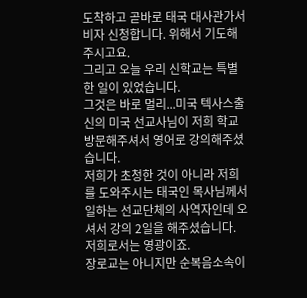도착하고 곧바로 태국 대사관가서 비자 신청합니다. 위해서 기도해주시고요.
그리고 오늘 우리 신학교는 특별한 일이 있었습니다.
그것은 바로 멀리...미국 텍사스출신의 미국 선교사님이 저희 학교 방문해주셔서 영어로 강의해주셨습니다.
저희가 초청한 것이 아니라 저희를 도와주시는 태국인 목사님께서 일하는 선교단체의 사역자인데 오셔서 강의 2일을 해주셨습니다.
저희로서는 영광이죠.
장로교는 아니지만 순복음소속이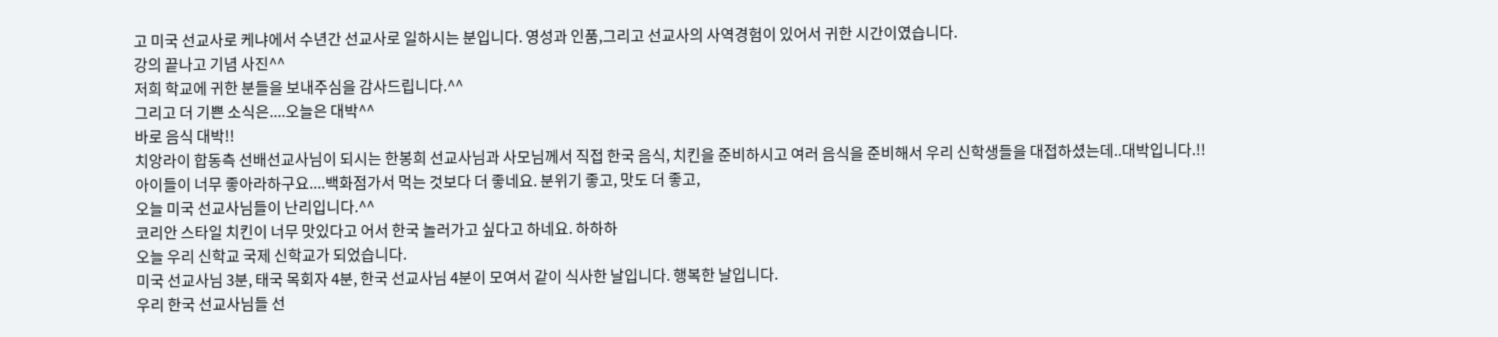고 미국 선교사로 케냐에서 수년간 선교사로 일하시는 분입니다. 영성과 인품,그리고 선교사의 사역경험이 있어서 귀한 시간이였습니다.
강의 끝나고 기념 사진^^
저희 학교에 귀한 분들을 보내주심을 감사드립니다.^^
그리고 더 기쁜 소식은....오늘은 대박^^
바로 음식 대박!!
치앙라이 합동측 선배선교사님이 되시는 한봉희 선교사님과 사모님께서 직접 한국 음식, 치킨을 준비하시고 여러 음식을 준비해서 우리 신학생들을 대접하셨는데..대박입니다.!!
아이들이 너무 좋아라하구요....백화점가서 먹는 것보다 더 좋네요. 분위기 좋고, 맛도 더 좋고,
오늘 미국 선교사님들이 난리입니다.^^
코리안 스타일 치킨이 너무 맛있다고 어서 한국 놀러가고 싶다고 하네요. 하하하
오늘 우리 신학교 국제 신학교가 되었습니다.
미국 선교사님 3분, 태국 목회자 4분, 한국 선교사님 4분이 모여서 같이 식사한 날입니다. 행복한 날입니다.
우리 한국 선교사님들 선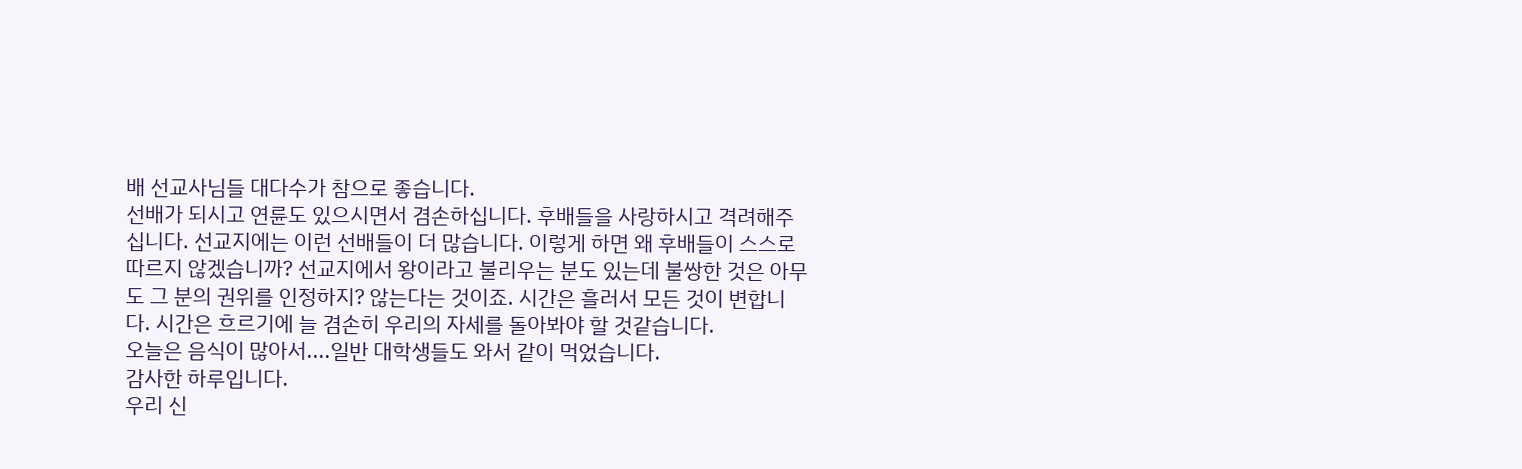배 선교사님들 대다수가 참으로 좋습니다.
선배가 되시고 연륜도 있으시면서 겸손하십니다. 후배들을 사랑하시고 격려해주십니다. 선교지에는 이런 선배들이 더 많습니다. 이렇게 하면 왜 후배들이 스스로 따르지 않겠습니까? 선교지에서 왕이라고 불리우는 분도 있는데 불쌍한 것은 아무도 그 분의 권위를 인정하지? 않는다는 것이죠. 시간은 흘러서 모든 것이 변합니다. 시간은 흐르기에 늘 겸손히 우리의 자세를 돌아봐야 할 것같습니다.
오늘은 음식이 많아서....일반 대학생들도 와서 같이 먹었습니다.
감사한 하루입니다.
우리 신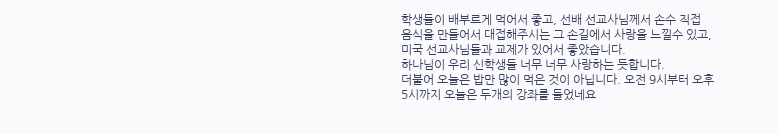학생들이 배부르게 먹어서 좋고, 선배 선교사님께서 손수 직접 음식을 만들어서 대접해주시는 그 손길에서 사랑을 느낄수 있고, 미국 선교사님들과 교제가 있어서 좋았습니다.
하나님이 우리 신학생들 너무 너무 사랑하는 듯합니다.
더불어 오늘은 밥만 많이 먹은 것이 아닙니다. 오전 9시부터 오후 5시까지 오늘은 두개의 강좌를 들었네요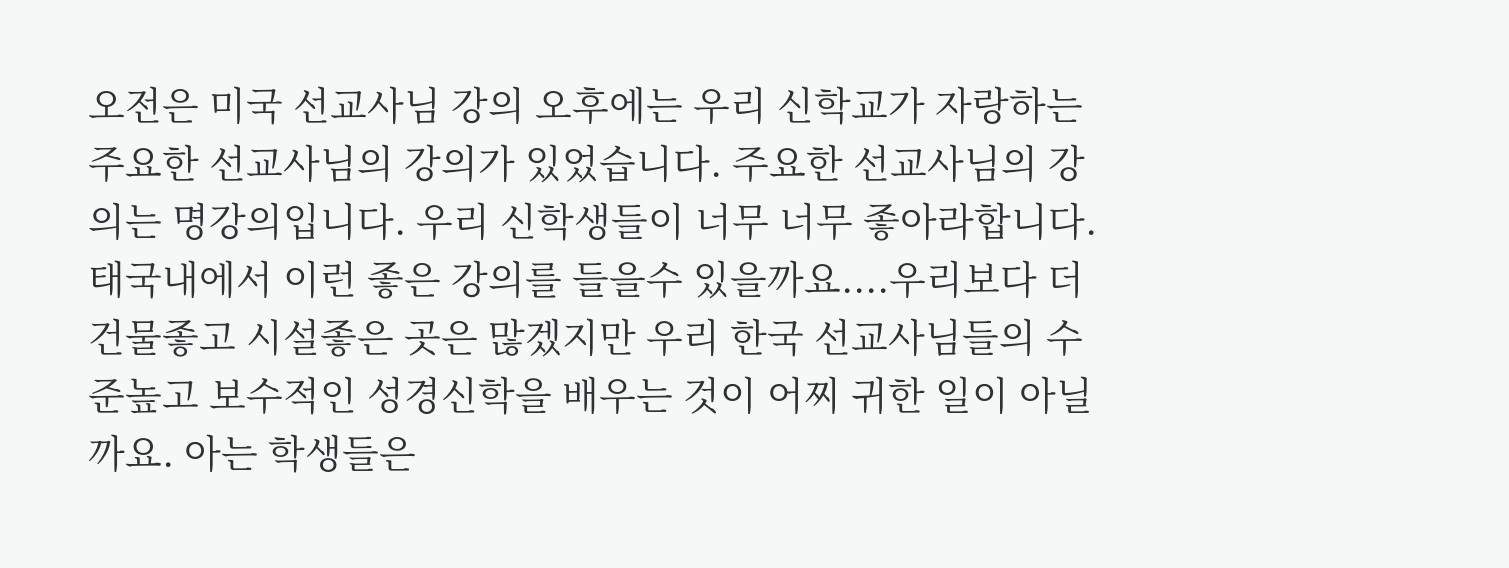오전은 미국 선교사님 강의 오후에는 우리 신학교가 자랑하는 주요한 선교사님의 강의가 있었습니다. 주요한 선교사님의 강의는 명강의입니다. 우리 신학생들이 너무 너무 좋아라합니다. 태국내에서 이런 좋은 강의를 들을수 있을까요....우리보다 더 건물좋고 시설좋은 곳은 많겠지만 우리 한국 선교사님들의 수준높고 보수적인 성경신학을 배우는 것이 어찌 귀한 일이 아닐까요. 아는 학생들은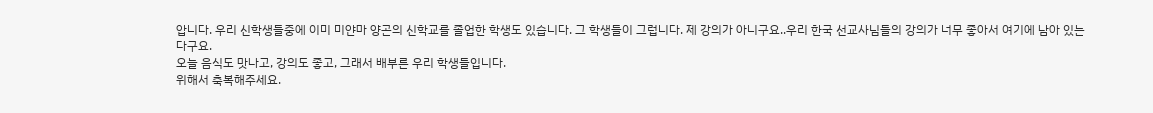압니다. 우리 신학생들중에 이미 미얀마 양곤의 신학교를 졸업한 학생도 있습니다. 그 학생들이 그럽니다. 제 강의가 아니구요..우리 한국 선교사님들의 강의가 너무 좋아서 여기에 남아 있는다구요.
오늘 음식도 맛나고, 강의도 좋고, 그래서 배부른 우리 학생들입니다.
위해서 축복해주세요.